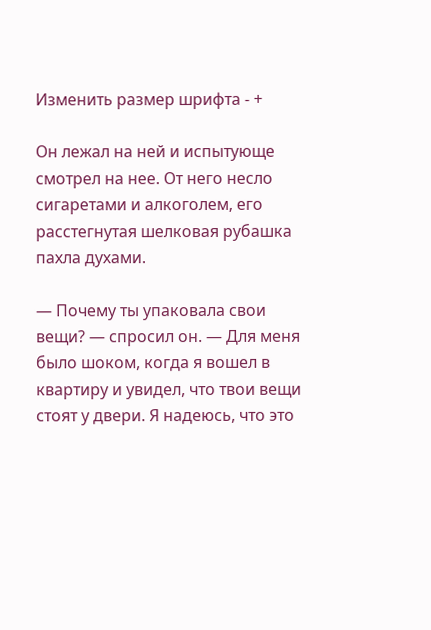Изменить размер шрифта - +

Он лежал на ней и испытующе смотрел на нее. От него несло сигаретами и алкоголем, его расстегнутая шелковая рубашка пахла духами.

— Почему ты упаковала свои вещи? — спросил он. — Для меня было шоком, когда я вошел в квартиру и увидел, что твои вещи стоят у двери. Я надеюсь, что это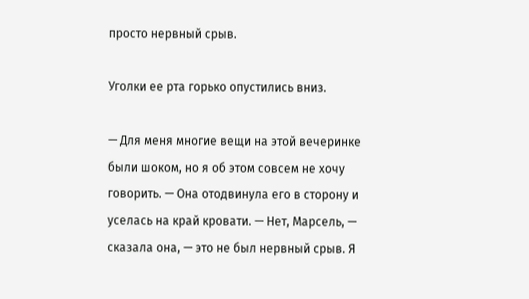просто нервный срыв.

Уголки ее рта горько опустились вниз.

— Для меня многие вещи на этой вечеринке были шоком, но я об этом совсем не хочу говорить. — Она отодвинула его в сторону и уселась на край кровати. — Нет, Марсель, — сказала она, — это не был нервный срыв. Я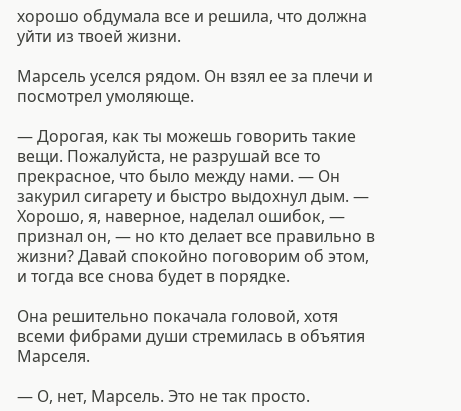хорошо обдумала все и решила, что должна уйти из твоей жизни.

Марсель уселся рядом. Он взял ее за плечи и посмотрел умоляюще.

— Дорогая, как ты можешь говорить такие вещи. Пожалуйста, не разрушай все то прекрасное, что было между нами. — Он закурил сигарету и быстро выдохнул дым. — Хорошо, я, наверное, наделал ошибок, — признал он, — но кто делает все правильно в жизни? Давай спокойно поговорим об этом, и тогда все снова будет в порядке.

Она решительно покачала головой, хотя всеми фибрами души стремилась в объятия Марселя.

— О, нет, Марсель. Это не так просто.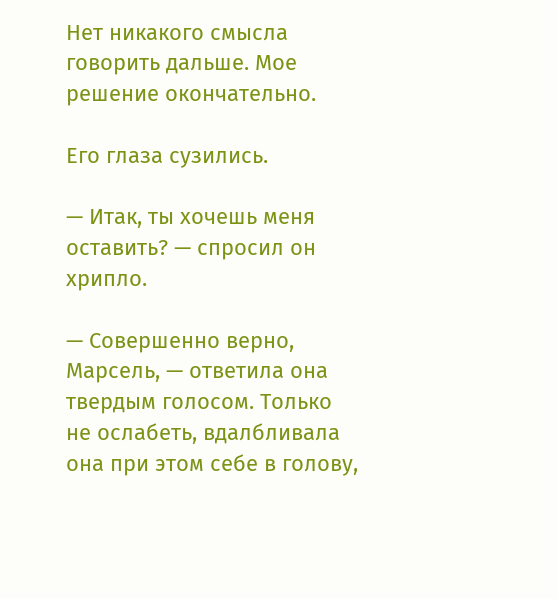Нет никакого смысла говорить дальше. Мое решение окончательно.

Его глаза сузились.

— Итак, ты хочешь меня оставить? — спросил он хрипло.

— Совершенно верно, Марсель, — ответила она твердым голосом. Только не ослабеть, вдалбливала она при этом себе в голову,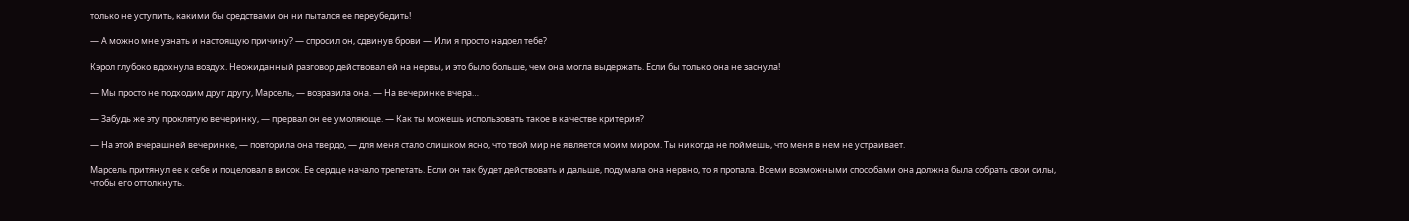только не уступить, какими бы средствами он ни пытался ее переубедить!

— А можно мне узнать и настоящую причину? — спросил он, сдвинув брови — Или я просто надоел тебе?

Кэрол глубоко вдохнула воздух. Неожиданный разговор действовал ей на нервы, и это было больше, чем она могла выдержать. Если бы только она не заснула!

— Мы просто не подходим друг другу, Марсель, — возразила она. — На вечеринке вчера…

— Забудь же эту проклятую вечеринку, — прервал он ее умоляюще. — Как ты можешь использовать такое в качестве критерия?

— На этой вчерашней вечеринке, — повторила она твердо, — для меня стало слишком ясно, что твой мир не является моим миром. Ты никогда не поймешь, что меня в нем не устраивает.

Марсель притянул ее к себе и поцеловал в висок. Ее сердце начало трепетать. Если он так будет действовать и дальше, подумала она нервно, то я пропала. Всеми возможными способами она должна была собрать свои силы, чтобы его оттолкнуть.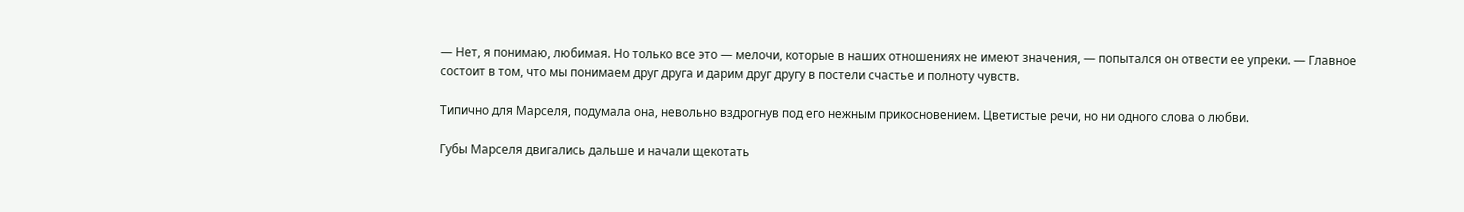— Нет, я понимаю, любимая. Но только все это — мелочи, которые в наших отношениях не имеют значения, — попытался он отвести ее упреки. — Главное состоит в том, что мы понимаем друг друга и дарим друг другу в постели счастье и полноту чувств.

Типично для Марселя, подумала она, невольно вздрогнув под его нежным прикосновением. Цветистые речи, но ни одного слова о любви.

Губы Марселя двигались дальше и начали щекотать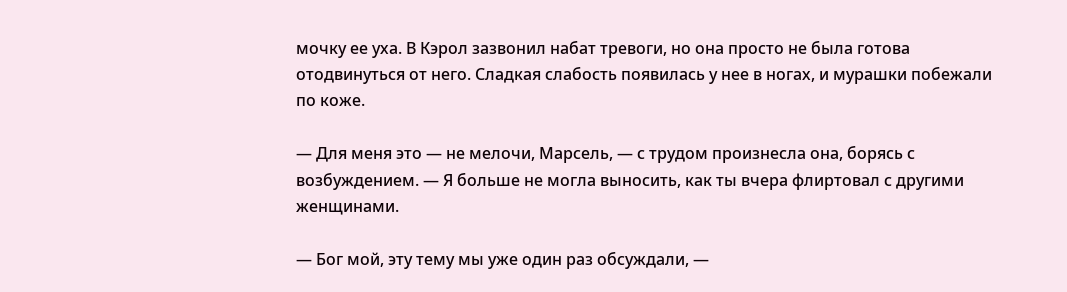мочку ее уха. В Кэрол зазвонил набат тревоги, но она просто не была готова отодвинуться от него. Сладкая слабость появилась у нее в ногах, и мурашки побежали по коже.

— Для меня это — не мелочи, Марсель, — с трудом произнесла она, борясь с возбуждением. — Я больше не могла выносить, как ты вчера флиртовал с другими женщинами.

— Бог мой, эту тему мы уже один раз обсуждали, —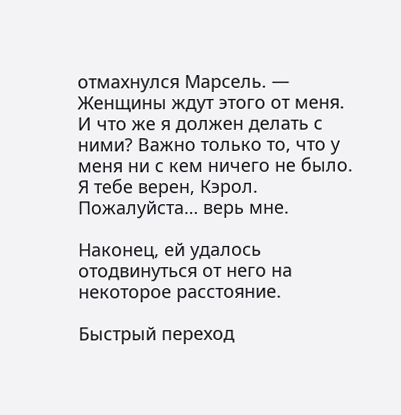отмахнулся Марсель. — Женщины ждут этого от меня. И что же я должен делать с ними? Важно только то, что у меня ни с кем ничего не было. Я тебе верен, Кэрол. Пожалуйста… верь мне.

Наконец, ей удалось отодвинуться от него на некоторое расстояние.

Быстрый переход